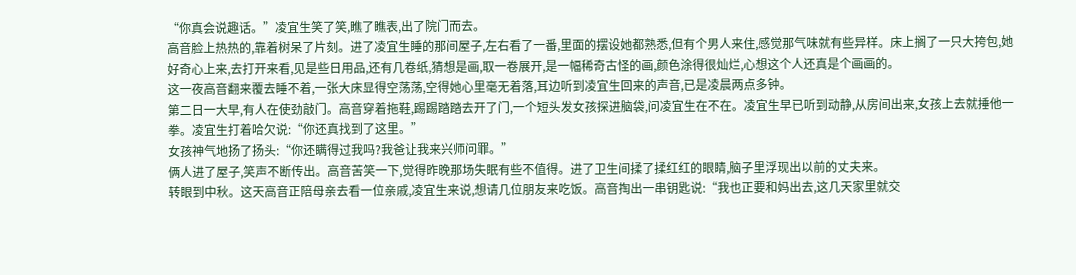“你真会说趣话。”凌宜生笑了笑,瞧了瞧表,出了院门而去。
高音脸上热热的,靠着树呆了片刻。进了凌宜生睡的那间屋子,左右看了一番,里面的摆设她都熟悉,但有个男人来住,感觉那气味就有些异样。床上搁了一只大挎包,她好奇心上来,去打开来看,见是些日用品,还有几卷纸,猜想是画,取一卷展开,是一幅稀奇古怪的画,颜色涂得很灿烂,心想这个人还真是个画画的。
这一夜高音翻来覆去睡不着,一张大床显得空荡荡,空得她心里毫无着落,耳边听到凌宜生回来的声音,已是凌晨两点多钟。
第二日一大早,有人在使劲敲门。高音穿着拖鞋,踢踢踏踏去开了门,一个短头发女孩探进脑袋,问凌宜生在不在。凌宜生早已听到动静,从房间出来,女孩上去就捶他一拳。凌宜生打着哈欠说:“你还真找到了这里。”
女孩神气地扬了扬头:“你还瞒得过我吗?我爸让我来兴师问罪。”
俩人进了屋子,笑声不断传出。高音苦笑一下,觉得昨晚那场失眠有些不值得。进了卫生间揉了揉红红的眼睛,脑子里浮现出以前的丈夫来。
转眼到中秋。这天高音正陪母亲去看一位亲戚,凌宜生来说,想请几位朋友来吃饭。高音掏出一串钥匙说:“我也正要和妈出去,这几天家里就交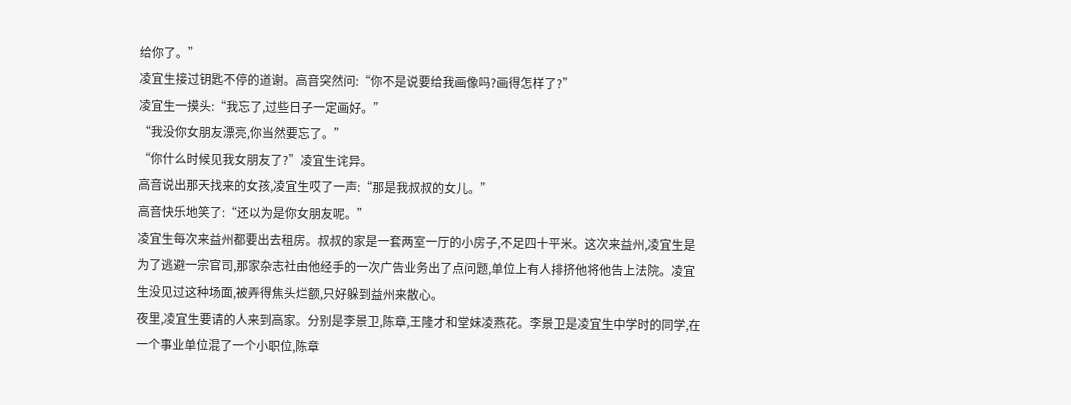给你了。”
凌宜生接过钥匙不停的道谢。高音突然问:“你不是说要给我画像吗?画得怎样了?”
凌宜生一摸头:“我忘了,过些日子一定画好。”
“我没你女朋友漂亮,你当然要忘了。”
“你什么时候见我女朋友了?”凌宜生诧异。
高音说出那天找来的女孩,凌宜生哎了一声:“那是我叔叔的女儿。”
高音快乐地笑了:“还以为是你女朋友呢。”
凌宜生每次来益州都要出去租房。叔叔的家是一套两室一厅的小房子,不足四十平米。这次来益州,凌宜生是为了逃避一宗官司,那家杂志社由他经手的一次广告业务出了点问题,单位上有人排挤他将他告上法院。凌宜生没见过这种场面,被弄得焦头烂额,只好躲到益州来散心。
夜里,凌宜生要请的人来到高家。分别是李景卫,陈章,王隆才和堂妹凌燕花。李景卫是凌宜生中学时的同学,在一个事业单位混了一个小职位,陈章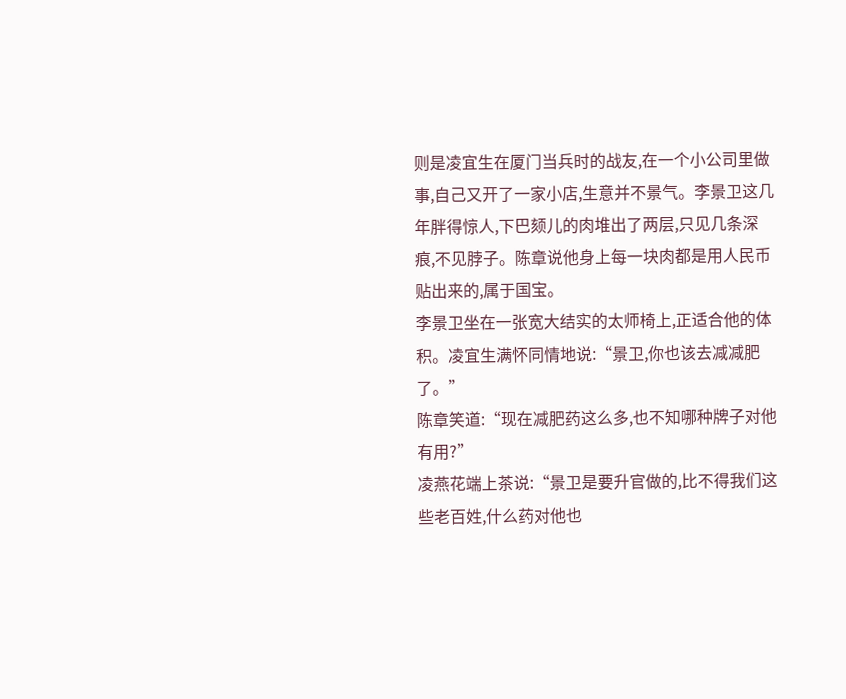则是凌宜生在厦门当兵时的战友,在一个小公司里做事,自己又开了一家小店,生意并不景气。李景卫这几年胖得惊人,下巴颏儿的肉堆出了两层,只见几条深痕,不见脖子。陈章说他身上每一块肉都是用人民币贴出来的,属于国宝。
李景卫坐在一张宽大结实的太师椅上,正适合他的体积。凌宜生满怀同情地说:“景卫,你也该去减减肥了。”
陈章笑道:“现在减肥药这么多,也不知哪种牌子对他有用?”
凌燕花端上茶说:“景卫是要升官做的,比不得我们这些老百姓,什么药对他也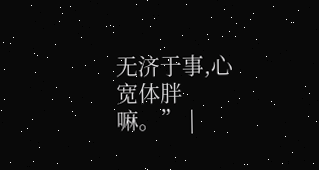无济于事,心宽体胖嘛。” |